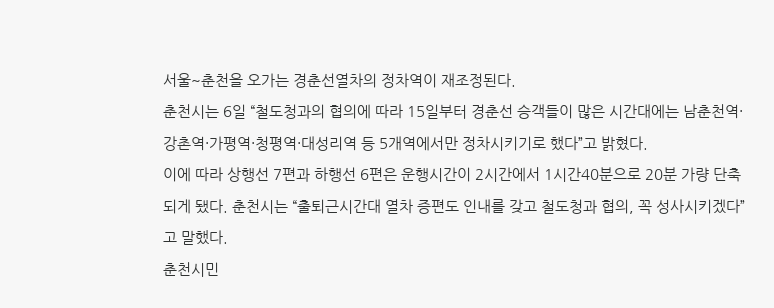서울~춘천을 오가는 경춘선열차의 정차역이 재조정된다.
춘천시는 6일 “철도청과의 협의에 따라 15일부터 경춘선 승객들이 많은 시간대에는 남춘천역·강촌역·가평역·청평역·대성리역 등 5개역에서만 정차시키기로 했다”고 밝혔다.
이에 따라 상행선 7편과 하행선 6편은 운행시간이 2시간에서 1시간40분으로 20분 가량 단축되게 됐다. 춘천시는 “출퇴근시간대 열차 증편도 인내를 갖고 철도청과 협의, 꼭 성사시키겠다”고 말했다.
춘천시민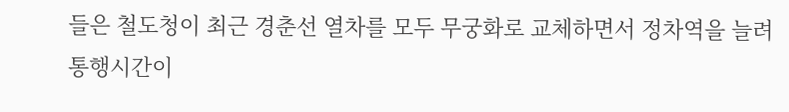들은 철도청이 최근 경춘선 열차를 모두 무궁화로 교체하면서 정차역을 늘려 통행시간이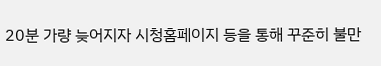20분 가량 늦어지자 시청홈페이지 등을 통해 꾸준히 불만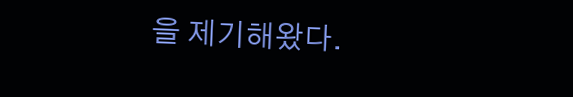을 제기해왔다.